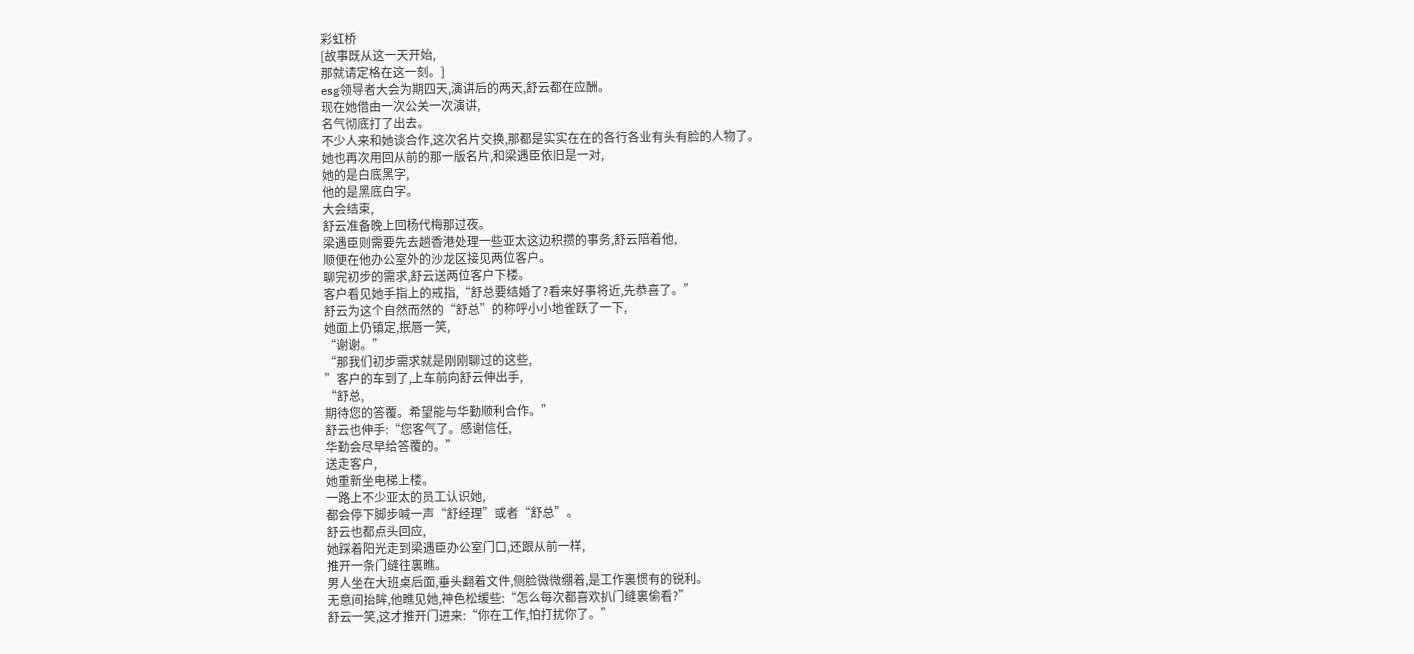彩虹桥
[故事既从这一天开始,
那就请定格在这一刻。]
esg领导者大会为期四天,演讲后的两天,舒云都在应酬。
现在她借由一次公关一次演讲,
名气彻底打了出去。
不少人来和她谈合作,这次名片交换,那都是实实在在的各行各业有头有脸的人物了。
她也再次用回从前的那一版名片,和梁遇臣依旧是一对,
她的是白底黑字,
他的是黑底白字。
大会结束,
舒云准备晚上回杨代梅那过夜。
梁遇臣则需要先去趟香港处理一些亚太这边积攒的事务,舒云陪着他,
顺便在他办公室外的沙龙区接见两位客户。
聊完初步的需求,舒云送两位客户下楼。
客户看见她手指上的戒指,“舒总要结婚了?看来好事将近,先恭喜了。”
舒云为这个自然而然的“舒总”的称呼小小地雀跃了一下,
她面上仍镇定,抿唇一笑,
“谢谢。”
“那我们初步需求就是刚刚聊过的这些,
”客户的车到了,上车前向舒云伸出手,
“舒总,
期待您的答覆。希望能与华勤顺利合作。”
舒云也伸手:“您客气了。感谢信任,
华勤会尽早给答覆的。”
送走客户,
她重新坐电梯上楼。
一路上不少亚太的员工认识她,
都会停下脚步喊一声“舒经理”或者“舒总”。
舒云也都点头回应,
她踩着阳光走到梁遇臣办公室门口,还跟从前一样,
推开一条门缝往裏瞧。
男人坐在大班桌后面,垂头翻着文件,侧脸微微绷着,是工作裏惯有的锐利。
无意间抬眸,他瞧见她,神色松缓些:“怎么每次都喜欢扒门缝裏偷看?”
舒云一笑,这才推开门进来:“你在工作,怕打扰你了。”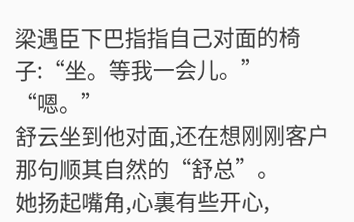梁遇臣下巴指指自己对面的椅子:“坐。等我一会儿。”
“嗯。”
舒云坐到他对面,还在想刚刚客户那句顺其自然的“舒总”。
她扬起嘴角,心裏有些开心,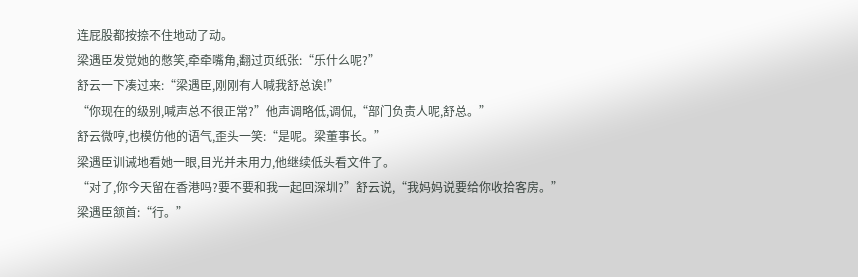连屁股都按捺不住地动了动。
梁遇臣发觉她的憋笑,牵牵嘴角,翻过页纸张:“乐什么呢?”
舒云一下凑过来:“梁遇臣,刚刚有人喊我舒总诶!”
“你现在的级别,喊声总不很正常?”他声调略低,调侃,“部门负责人呢,舒总。”
舒云微哼,也模仿他的语气,歪头一笑:“是呢。梁董事长。”
梁遇臣训诫地看她一眼,目光并未用力,他继续低头看文件了。
“对了,你今天留在香港吗?要不要和我一起回深圳?”舒云说,“我妈妈说要给你收拾客房。”
梁遇臣颔首:“行。”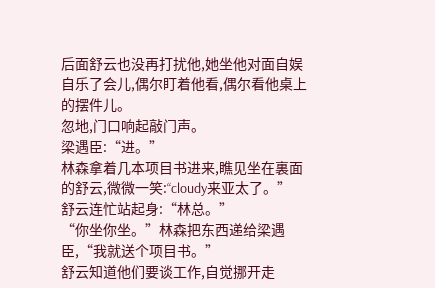后面舒云也没再打扰他,她坐他对面自娱自乐了会儿,偶尔盯着他看,偶尔看他桌上的摆件儿。
忽地,门口响起敲门声。
梁遇臣:“进。”
林森拿着几本项目书进来,瞧见坐在裏面的舒云,微微一笑:“cloudy来亚太了。”
舒云连忙站起身:“林总。”
“你坐你坐。”林森把东西递给梁遇臣,“我就送个项目书。”
舒云知道他们要谈工作,自觉挪开走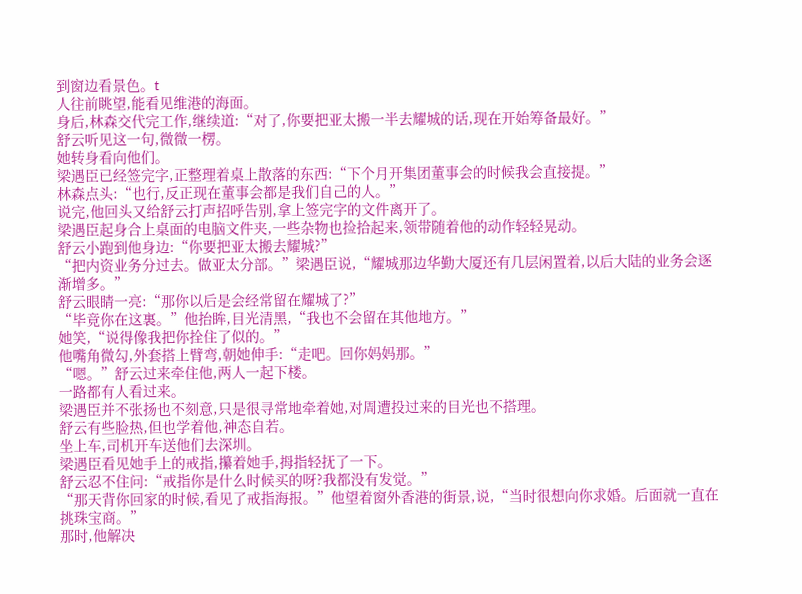到窗边看景色。t
人往前眺望,能看见维港的海面。
身后,林森交代完工作,继续道:“对了,你要把亚太搬一半去耀城的话,现在开始筹备最好。”
舒云听见这一句,微微一楞。
她转身看向他们。
梁遇臣已经签完字,正整理着桌上散落的东西:“下个月开集团董事会的时候我会直接提。”
林森点头:“也行,反正现在董事会都是我们自己的人。”
说完,他回头又给舒云打声招呼告别,拿上签完字的文件离开了。
梁遇臣起身合上桌面的电脑文件夹,一些杂物也捡拾起来,领带随着他的动作轻轻晃动。
舒云小跑到他身边:“你要把亚太搬去耀城?”
“把内资业务分过去。做亚太分部。”梁遇臣说,“耀城那边华勤大厦还有几层闲置着,以后大陆的业务会逐渐增多。”
舒云眼睛一亮:“那你以后是会经常留在耀城了?”
“毕竟你在这裏。”他抬眸,目光清黑,“我也不会留在其他地方。”
她笑,“说得像我把你拴住了似的。”
他嘴角微勾,外套搭上臂弯,朝她伸手:“走吧。回你妈妈那。”
“嗯。”舒云过来牵住他,两人一起下楼。
一路都有人看过来。
梁遇臣并不张扬也不刻意,只是很寻常地牵着她,对周遭投过来的目光也不搭理。
舒云有些脸热,但也学着他,神态自若。
坐上车,司机开车送他们去深圳。
梁遇臣看见她手上的戒指,攥着她手,拇指轻抚了一下。
舒云忍不住问:“戒指你是什么时候买的呀?我都没有发觉。”
“那天背你回家的时候,看见了戒指海报。”他望着窗外香港的街景,说,“当时很想向你求婚。后面就一直在挑珠宝商。”
那时,他解决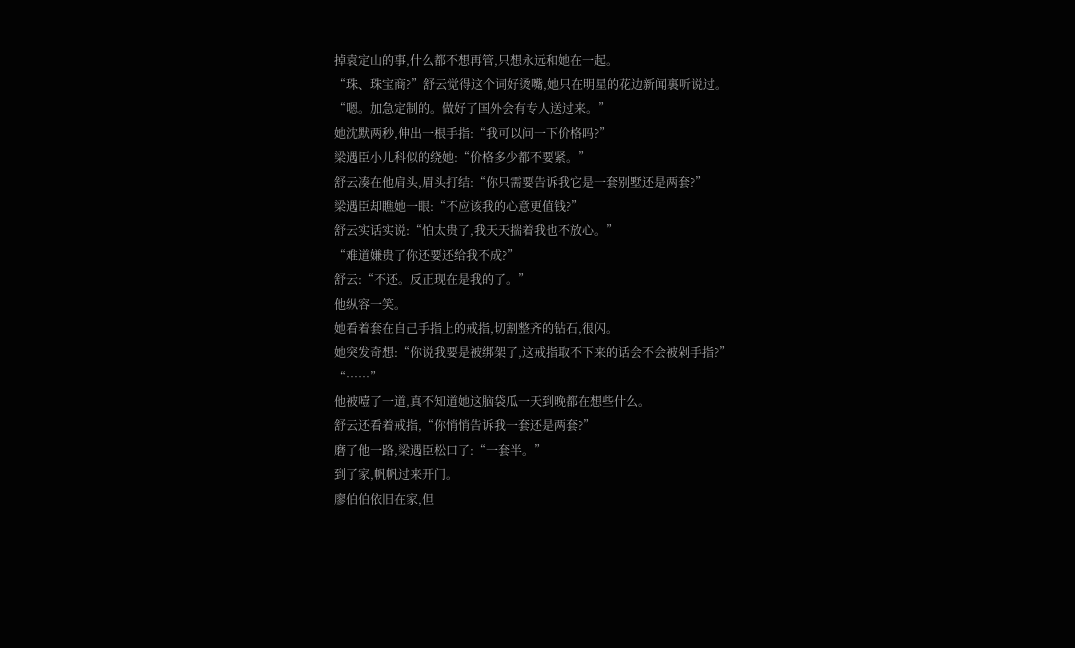掉袁定山的事,什么都不想再管,只想永远和她在一起。
“珠、珠宝商?”舒云觉得这个词好烫嘴,她只在明星的花边新闻裏听说过。
“嗯。加急定制的。做好了国外会有专人送过来。”
她沈默两秒,伸出一根手指:“我可以问一下价格吗?”
梁遇臣小儿科似的绕她:“价格多少都不要紧。”
舒云凑在他肩头,眉头打结:“你只需要告诉我它是一套别墅还是两套?”
梁遇臣却瞧她一眼:“不应该我的心意更值钱?”
舒云实话实说:“怕太贵了,我天天揣着我也不放心。”
“难道嫌贵了你还要还给我不成?”
舒云:“不还。反正现在是我的了。”
他纵容一笑。
她看着套在自己手指上的戒指,切割整齐的钻石,很闪。
她突发奇想:“你说我要是被绑架了,这戒指取不下来的话会不会被剁手指?”
“……”
他被噎了一道,真不知道她这脑袋瓜一天到晚都在想些什么。
舒云还看着戒指,“你悄悄告诉我一套还是两套?”
磨了他一路,梁遇臣松口了:“一套半。”
到了家,帆帆过来开门。
廖伯伯依旧在家,但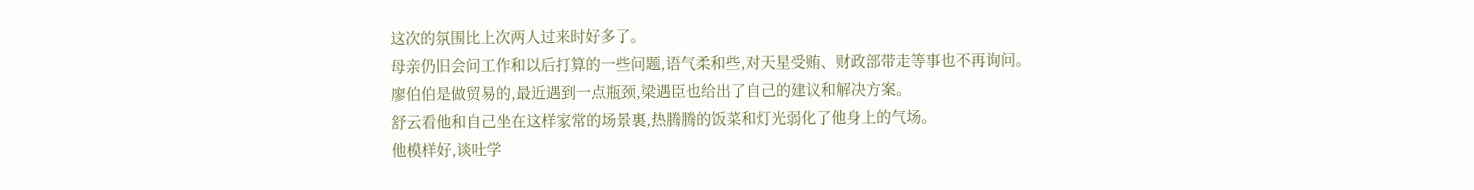这次的氛围比上次两人过来时好多了。
母亲仍旧会问工作和以后打算的一些问题,语气柔和些,对天星受贿、财政部带走等事也不再询问。
廖伯伯是做贸易的,最近遇到一点瓶颈,梁遇臣也给出了自己的建议和解决方案。
舒云看他和自己坐在这样家常的场景裏,热腾腾的饭菜和灯光弱化了他身上的气场。
他模样好,谈吐学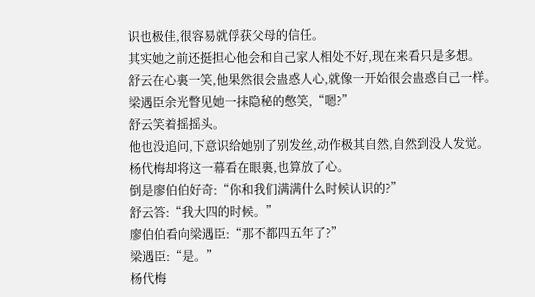识也极佳,很容易就俘获父母的信任。
其实她之前还挺担心他会和自己家人相处不好,现在来看只是多想。
舒云在心裏一笑,他果然很会蛊惑人心,就像一开始很会蛊惑自己一样。
梁遇臣余光瞥见她一抹隐秘的憋笑,“嗯?”
舒云笑着摇摇头。
他也没追问,下意识给她别了别发丝,动作极其自然,自然到没人发觉。
杨代梅却将这一幕看在眼裏,也算放了心。
倒是廖伯伯好奇:“你和我们满满什么时候认识的?”
舒云答:“我大四的时候。”
廖伯伯看向梁遇臣:“那不都四五年了?”
梁遇臣:“是。”
杨代梅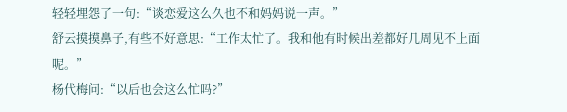轻轻埋怨了一句:“谈恋爱这么久也不和妈妈说一声。”
舒云摸摸鼻子,有些不好意思:“工作太忙了。我和他有时候出差都好几周见不上面呢。”
杨代梅问:“以后也会这么忙吗?”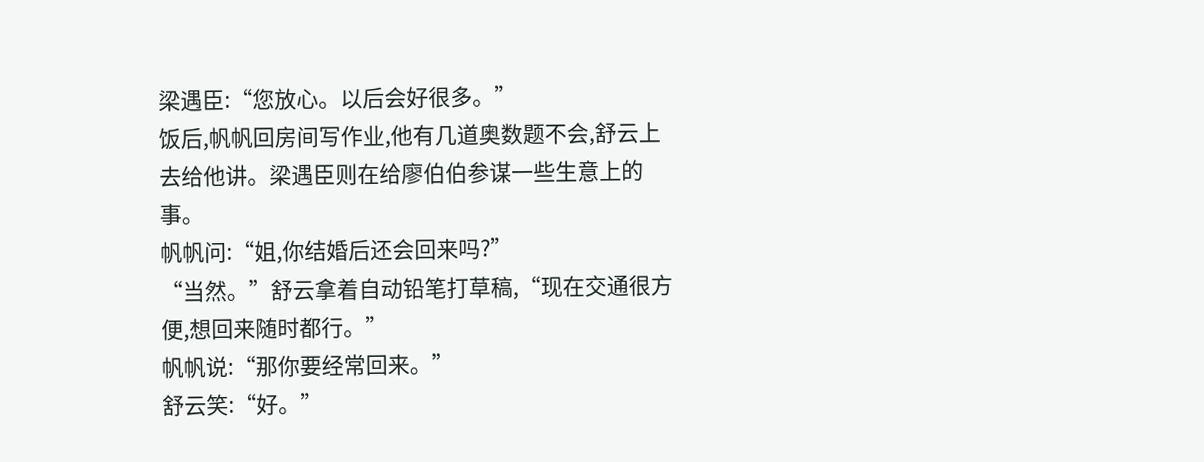梁遇臣:“您放心。以后会好很多。”
饭后,帆帆回房间写作业,他有几道奥数题不会,舒云上去给他讲。梁遇臣则在给廖伯伯参谋一些生意上的事。
帆帆问:“姐,你结婚后还会回来吗?”
“当然。”舒云拿着自动铅笔打草稿,“现在交通很方便,想回来随时都行。”
帆帆说:“那你要经常回来。”
舒云笑:“好。”